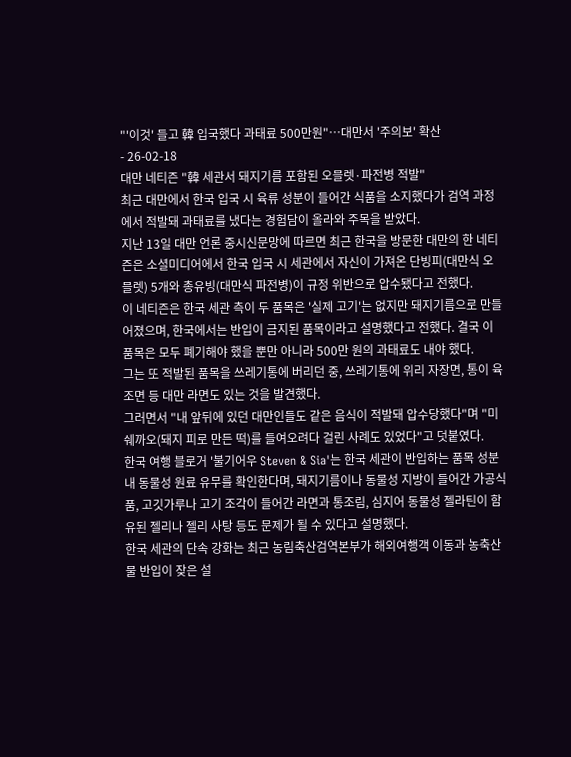"'이것' 들고 韓 입국했다 과태료 500만원"…대만서 '주의보' 확산
- 26-02-18
대만 네티즌 "韓 세관서 돼지기름 포함된 오믈렛·파전병 적발"
최근 대만에서 한국 입국 시 육류 성분이 들어간 식품을 소지했다가 검역 과정에서 적발돼 과태료를 냈다는 경험담이 올라와 주목을 받았다.
지난 13일 대만 언론 중시신문망에 따르면 최근 한국을 방문한 대만의 한 네티즌은 소셜미디어에서 한국 입국 시 세관에서 자신이 가져온 단빙피(대만식 오믈렛) 5개와 총유빙(대만식 파전병)이 규정 위반으로 압수됐다고 전했다.
이 네티즌은 한국 세관 측이 두 품목은 '실제 고기'는 없지만 돼지기름으로 만들어졌으며, 한국에서는 반입이 금지된 품목이라고 설명했다고 전했다. 결국 이 품목은 모두 폐기해야 했을 뿐만 아니라 500만 원의 과태료도 내야 했다.
그는 또 적발된 품목을 쓰레기통에 버리던 중, 쓰레기통에 위리 자장면, 통이 육조면 등 대만 라면도 있는 것을 발견했다.
그러면서 "내 앞뒤에 있던 대만인들도 같은 음식이 적발돼 압수당했다"며 "미쉐까오(돼지 피로 만든 떡)를 들여오려다 걸린 사례도 있었다"고 덧붙였다.
한국 여행 블로거 '불기어우 Steven & Sia'는 한국 세관이 반입하는 품목 성분 내 동물성 원료 유무를 확인한다며, 돼지기름이나 동물성 지방이 들어간 가공식품, 고깃가루나 고기 조각이 들어간 라면과 통조림, 심지어 동물성 젤라틴이 함유된 젤리나 젤리 사탕 등도 문제가 될 수 있다고 설명했다.
한국 세관의 단속 강화는 최근 농림축산검역본부가 해외여행객 이동과 농축산물 반입이 잦은 설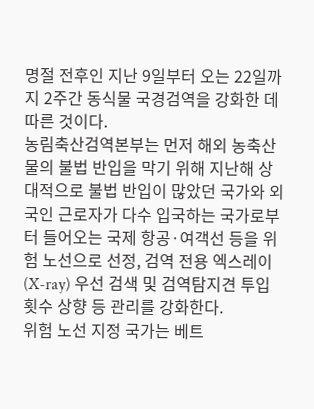명절 전후인 지난 9일부터 오는 22일까지 2주간 동식물 국경검역을 강화한 데 따른 것이다.
농림축산검역본부는 먼저 해외 농축산물의 불법 반입을 막기 위해 지난해 상대적으로 불법 반입이 많았던 국가와 외국인 근로자가 다수 입국하는 국가로부터 들어오는 국제 항공·여객선 등을 위험 노선으로 선정, 검역 전용 엑스레이(X-ray) 우선 검색 및 검역탐지견 투입 횟수 상향 등 관리를 강화한다.
위험 노선 지정 국가는 베트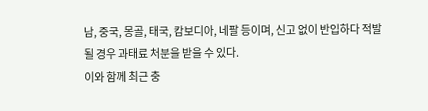남, 중국, 몽골, 태국, 캄보디아, 네팔 등이며, 신고 없이 반입하다 적발될 경우 과태료 처분을 받을 수 있다.
이와 함께 최근 충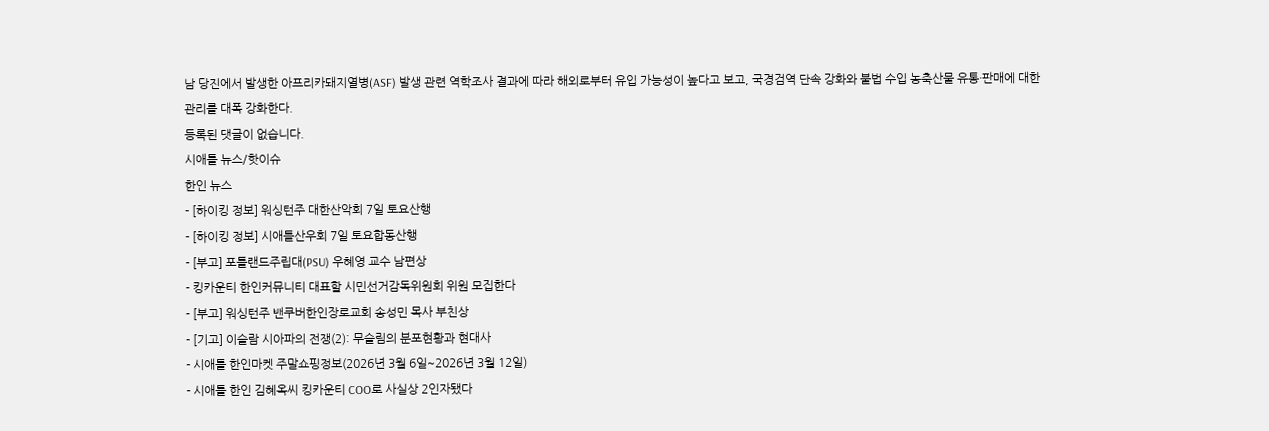남 당진에서 발생한 아프리카돼지열병(ASF) 발생 관련 역학조사 결과에 따라 해외로부터 유입 가능성이 높다고 보고, 국경검역 단속 강화와 불법 수입 농축산물 유통·판매에 대한 관리를 대폭 강화한다.
등록된 댓글이 없습니다.
시애틀 뉴스/핫이슈
한인 뉴스
- [하이킹 정보] 워싱턴주 대한산악회 7일 토요산행
- [하이킹 정보] 시애틀산우회 7일 토요합동산행
- [부고] 포틀랜드주립대(PSU) 우혜영 교수 남편상
- 킹카운티 한인커뮤니티 대표할 시민선거감독위원회 위원 모집한다
- [부고] 워싱턴주 밴쿠버한인장로교회 송성민 목사 부친상
- [기고] 이슬람 시아파의 전쟁(2): 무슬림의 분포현황과 현대사
- 시애틀 한인마켓 주말쇼핑정보(2026년 3월 6일~2026년 3월 12일)
- 시애틀 한인 김혜옥씨 킹카운티 COO로 사실상 2인자됐다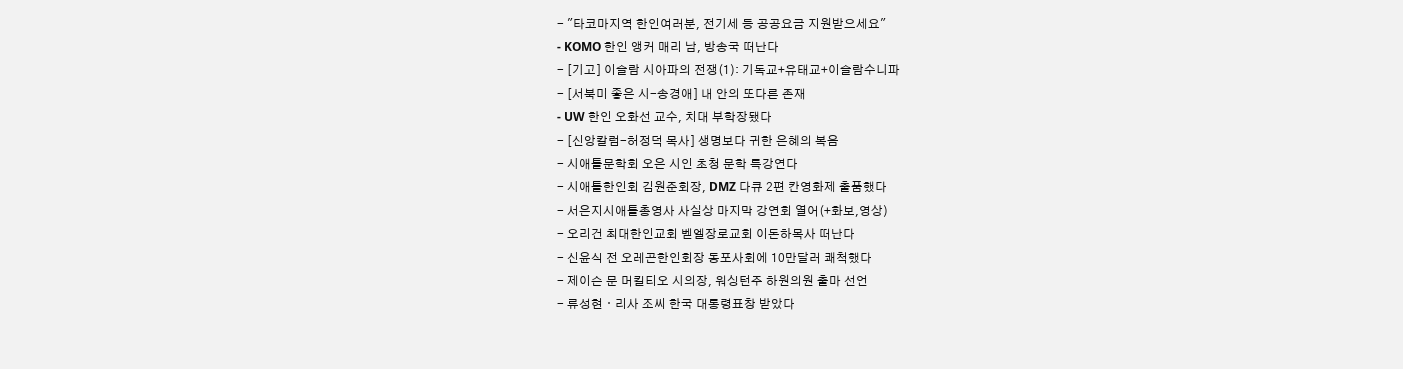- "타코마지역 한인여러분, 전기세 등 공공요금 지원받으세요"
- KOMO 한인 앵커 매리 남, 방송국 떠난다
- [기고] 이슬람 시아파의 전쟁(1): 기독교+유태교+이슬람수니파
- [서북미 좋은 시-송경애] 내 안의 또다른 존재
- UW 한인 오화선 교수, 치대 부학장됐다
- [신앙칼럼-허정덕 목사] 생명보다 귀한 은혜의 복음
- 시애틀문학회 오은 시인 초청 문학 특강연다
- 시애틀한인회 김원준회장, DMZ 다큐 2편 칸영화제 출품했다
- 서은지시애틀총영사 사실상 마지막 강연회 열어(+화보,영상)
- 오리건 최대한인교회 벧엘장로교회 이돈하목사 떠난다
- 신윤식 전 오레곤한인회장 동포사회에 10만달러 쾌척했다
- 제이슨 문 머킬티오 시의장, 워싱턴주 하원의원 출마 선언
- 류성현ㆍ리사 조씨 한국 대통령표창 받았다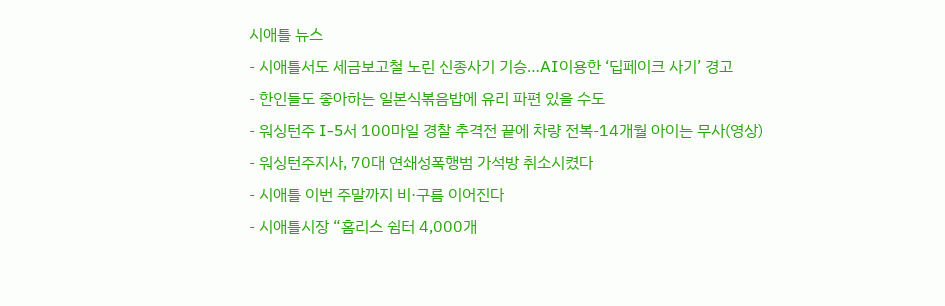시애틀 뉴스
- 시애틀서도 세금보고철 노린 신종사기 기승…AI이용한 ‘딥페이크 사기’ 경고
- 한인들도 좋아하는 일본식볶음밥에 유리 파편 있을 수도
- 워싱턴주 I-5서 100마일 경찰 추격전 끝에 차량 전복-14개월 아이는 무사(영상)
- 워싱턴주지사, 70대 연쇄성폭행범 가석방 취소시켰다
- 시애틀 이번 주말까지 비·구름 이어진다
- 시애틀시장 “홈리스 쉼터 4,000개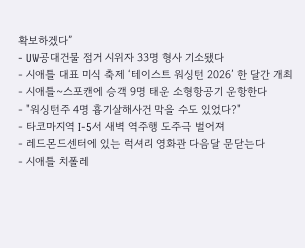확보하겠다”
- UW공대건물 점거 시위자 33명 형사 기소됐다
- 시애틀 대표 미식 축제 ‘테이스트 워싱턴 2026’ 한 달간 개최
- 시애틀~스포캔에 승객 9명 태운 소형항공기 운항한다
- "워싱턴주 4명 흉기살해사건 막을 수도 있었다?"
- 타코마지역 I-5서 새벽 역주행 도주극 벌어져
- 레드몬드센터에 있는 럭셔리 영화관 다음달 문닫는다
- 시애틀 치폴레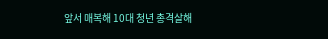앞서 매복해 10대 청년 총격살해